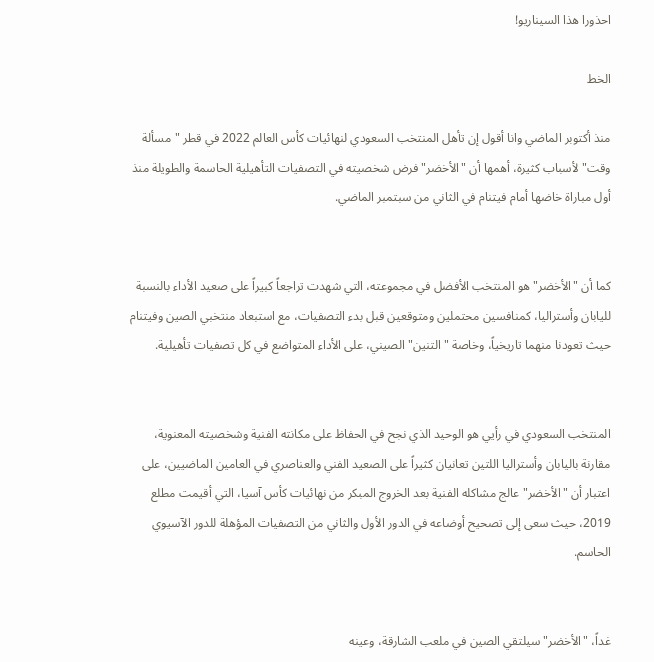احذورا هذا السيناريو!

الخط

منذ أكتوبر الماضي وانا أقول إن تأهل المنتخب السعودي لنهائيات كأس العالم 2022 في قطر "مسألة وقت" لأسباب كثيرة، أهمها أن "الأخضر" فرض شخصيته في التصفيات التأهيلية الحاسمة والطويلة منذ أول مباراة خاضها أمام فيتنام في الثاني من سبتمبر الماضي.


كما أن "الأخضر" هو المنتخب الأفضل في مجموعته، التي شهدت تراجعاً كبيراً على صعيد الأداء بالنسبة لليابان وأستراليا، كمنافسين محتملين ومتوقعين قبل بدء التصفيات، مع استبعاد منتخبي الصين وفيتنام حيث تعودنا منهما تاريخياً، وخاصة "التنين" الصيني، على الأداء المتواضع في كل تصفيات تأهيلية.


المنتخب السعودي في رأيي هو الوحيد الذي نجح في الحفاظ على مكانته الفنية وشخصيته المعنوية، مقارنة باليابان وأستراليا اللتين تعانيان كثيراً على الصعيد الفني والعناصري في العامين الماضيين، على اعتبار أن "الأخضر" عالج مشاكله الفنية بعد الخروج المبكر من نهائيات كأس آسيا، التي أقيمت مطلع 2019، حيث سعى إلى تصحيح أوضاعه في الدور الأول والثاني من التصفيات المؤهلة للدور الآسيوي الحاسم.


غداً، "الأخضر" سيلتقي الصين في ملعب الشارقة، وعينه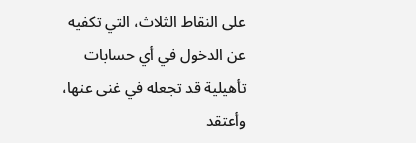على النقاط الثلاث، التي تكفيه عن الدخول في أي حسابات تأهيلية قد تجعله في غنى عنها، وأعتقد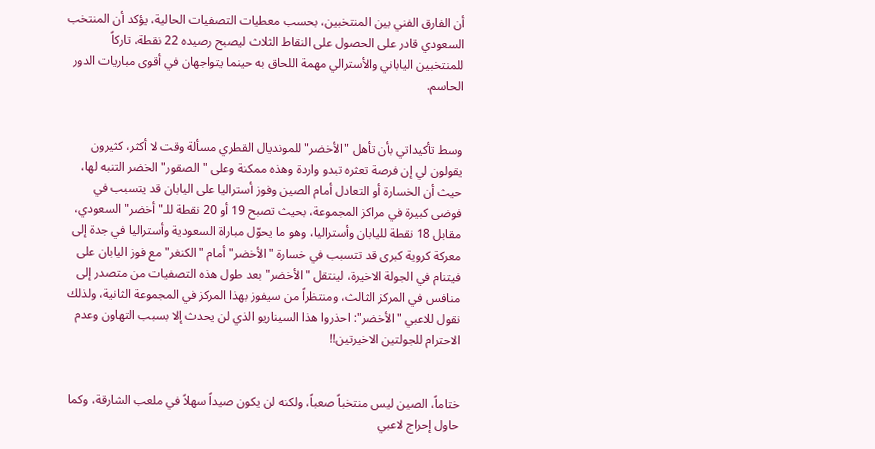أن الفارق الفني بين المنتخبين، بحسب معطيات التصفيات الحالية، يؤكد أن المنتخب السعودي قادر على الحصول على النقاط الثلاث ليصبح رصيده 22 نقطة، تاركاً للمنتخبين الياباني والأسترالي مهمة اللحاق به حينما يتواجهان في أقوى مباريات الدور الحاسم.


وسط تأكيداتي بأن تأهل "الأخضر" للمونديال القطري مسألة وقت لا أكثر، كثيرون يقولون لي إن فرصة تعثره تبدو واردة وهذه ممكنة وعلى "الصقور" الخضر التنبه لها، حيث أن الخسارة أو التعادل أمام الصين وفوز أستراليا على اليابان قد يتسبب في فوضى كبيرة في مراكز المجموعة، بحيث تصبح 19 أو 20 نقطة للـ"أخضر" السعودي، مقابل 18 نقطة لليابان وأستراليا، وهو ما يحوّل مباراة السعودية وأستراليا في جدة إلى معركة كروية كبرى قد تتسبب في خسارة "الأخضر" أمام "الكنغر" مع فوز اليابان على فيتنام في الجولة الاخيرة، لينتقل "الأخضر" بعد طول هذه التصفيات من متصدر إلى منافس في المركز الثالث، ومنتظراً من سيفوز بهذا المركز في المجموعة الثانية، ولذلك نقول للاعبي "الأخضر": احذروا هذا السيناريو الذي لن يحدث إلا بسبب التهاون وعدم الاحترام للجولتين الاخيرتين!!


ختاماً، الصين ليس منتخباً صعباً، ولكنه لن يكون صيداً سهلاً في ملعب الشارقة، وكما حاول إحراج لاعبي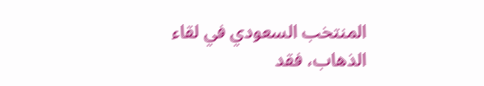المنتخب السعودي في لقاء الذهاب، فقد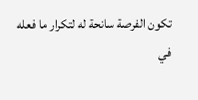تكون الفرصة سانحة له لتكرار ما فعله في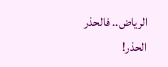الرياض.. فالحذر الحذر!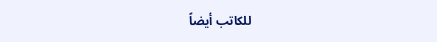للكاتب أيضاً